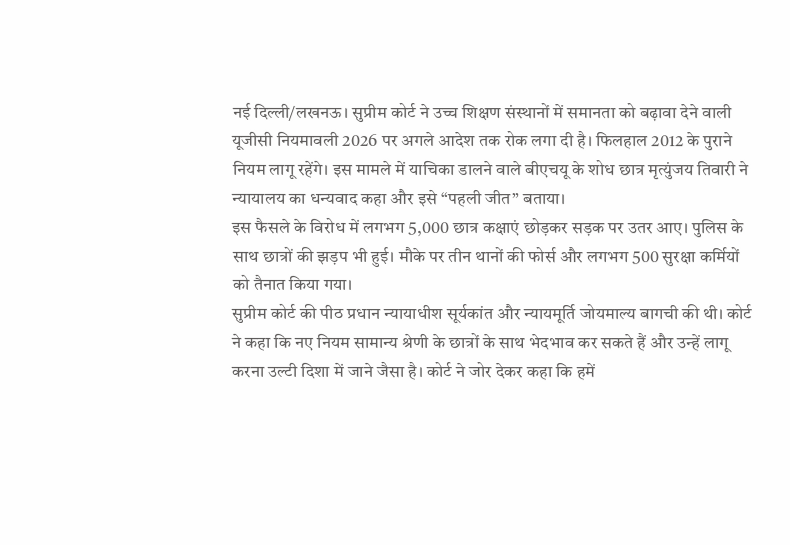नई दिल्ली/लखनऊ। सुप्रीम कोर्ट ने उच्च शिक्षण संस्थानों में समानता को बढ़ावा देने वाली यूजीसी नियमावली 2026 पर अगले आदेश तक रोक लगा दी है। फिलहाल 2012 के पुराने नियम लागू रहेंगे। इस मामले में याचिका डालने वाले बीएचयू के शोध छात्र मृत्युंजय तिवारी ने न्यायालय का धन्यवाद कहा और इसे “पहली जीत” बताया।
इस फैसले के विरोध में लगभग 5,000 छात्र कक्षाएं छोड़कर सड़क पर उतर आए। पुलिस के साथ छात्रों की झड़प भी हुई। मौके पर तीन थानों की फोर्स और लगभग 500 सुरक्षा कर्मियों को तैनात किया गया।
सुप्रीम कोर्ट की पीठ प्रधान न्यायाधीश सूर्यकांत और न्यायमूर्ति जोयमाल्य बागची की थी। कोर्ट ने कहा कि नए नियम सामान्य श्रेणी के छात्रों के साथ भेदभाव कर सकते हैं और उन्हें लागू करना उल्टी दिशा में जाने जैसा है। कोर्ट ने जोर देकर कहा कि हमें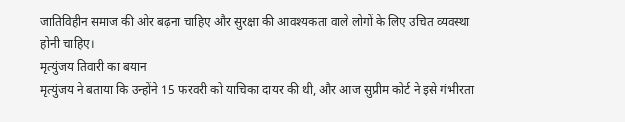जातिविहीन समाज की ओर बढ़ना चाहिए और सुरक्षा की आवश्यकता वाले लोगों के लिए उचित व्यवस्था होनी चाहिए।
मृत्युंजय तिवारी का बयान
मृत्युंजय ने बताया कि उन्होंने 15 फरवरी को याचिका दायर की थी, और आज सुप्रीम कोर्ट ने इसे गंभीरता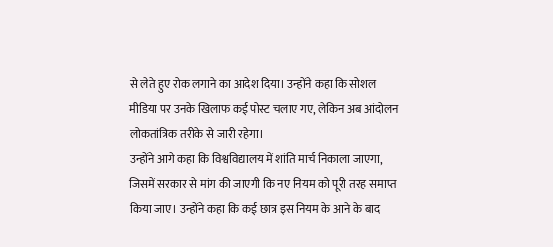से लेते हुए रोक लगाने का आदेश दिया। उन्होंने कहा कि सोशल मीडिया पर उनके खिलाफ कई पोस्ट चलाए गए, लेकिन अब आंदोलन लोकतांत्रिक तरीके से जारी रहेगा।
उन्होंने आगे कहा कि विश्वविद्यालय में शांति मार्च निकाला जाएगा, जिसमें सरकार से मांग की जाएगी कि नए नियम को पूरी तरह समाप्त किया जाए। उन्होंने कहा कि कई छात्र इस नियम के आने के बाद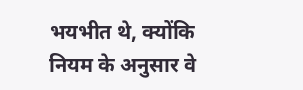भयभीत थे, क्योंकि नियम के अनुसार वे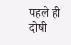पहले ही दोषी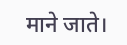माने जाते।